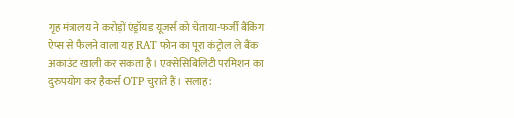गृह मंत्रालय ने करोड़ों एंड्रॉयड यूजर्स को चेताया-फर्जी बैंकिंग ऐप्स से फैलने वाला यह RAT फोन का पूरा कंट्रोल ले बैंक अकाउंट खाली कर सकता है। एक्सेसिबिलिटी परमिशन का दुरुपयोग कर हैकर्स OTP चुराते हैं। सलाह: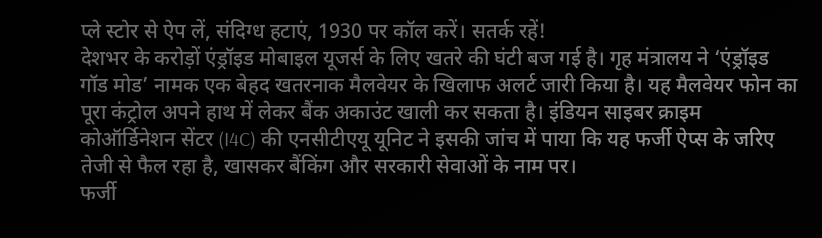प्ले स्टोर से ऐप लें, संदिग्ध हटाएं, 1930 पर कॉल करें। सतर्क रहें!
देशभर के करोड़ों एंड्रॉइड मोबाइल यूजर्स के लिए खतरे की घंटी बज गई है। गृह मंत्रालय ने ‘एंड्रॉइड गॉड मोड’ नामक एक बेहद खतरनाक मैलवेयर के खिलाफ अलर्ट जारी किया है। यह मैलवेयर फोन का पूरा कंट्रोल अपने हाथ में लेकर बैंक अकाउंट खाली कर सकता है। इंडियन साइबर क्राइम कोऑर्डिनेशन सेंटर (I4C) की एनसीटीएयू यूनिट ने इसकी जांच में पाया कि यह फर्जी ऐप्स के जरिए तेजी से फैल रहा है, खासकर बैंकिंग और सरकारी सेवाओं के नाम पर।
फर्जी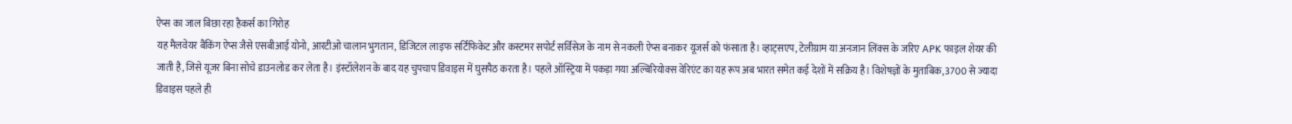ऐप्स का जाल बिछा रहा हैकर्स का गिरोह
यह मैलवेयर बैंकिंग ऐप्स जैसे एसबीआई योनो, आरटीओ चालान भुगतान, डिजिटल लाइफ सर्टिफिकेट और कस्टमर सपोर्ट सर्विसेज के नाम से नकली ऐप्स बनाकर यूजर्स को फंसाता है। व्हाट्सएप, टेलीग्राम या अनजान लिंक्स के जरिए APK फाइल शेयर की जाती है, जिसे यूजर बिना सोचे डाउनलोड कर लेता है। इंस्टॉलेशन के बाद यह चुपचाप डिवाइस में घुसपैठ करता है। पहले ऑस्ट्रिया में पकड़ा गया अल्बिरियोक्स वेरिएंट का यह रूप अब भारत समेत कई देशों में सक्रिय है। विशेषज्ञों के मुताबिक, 3700 से ज्यादा डिवाइस पहले ही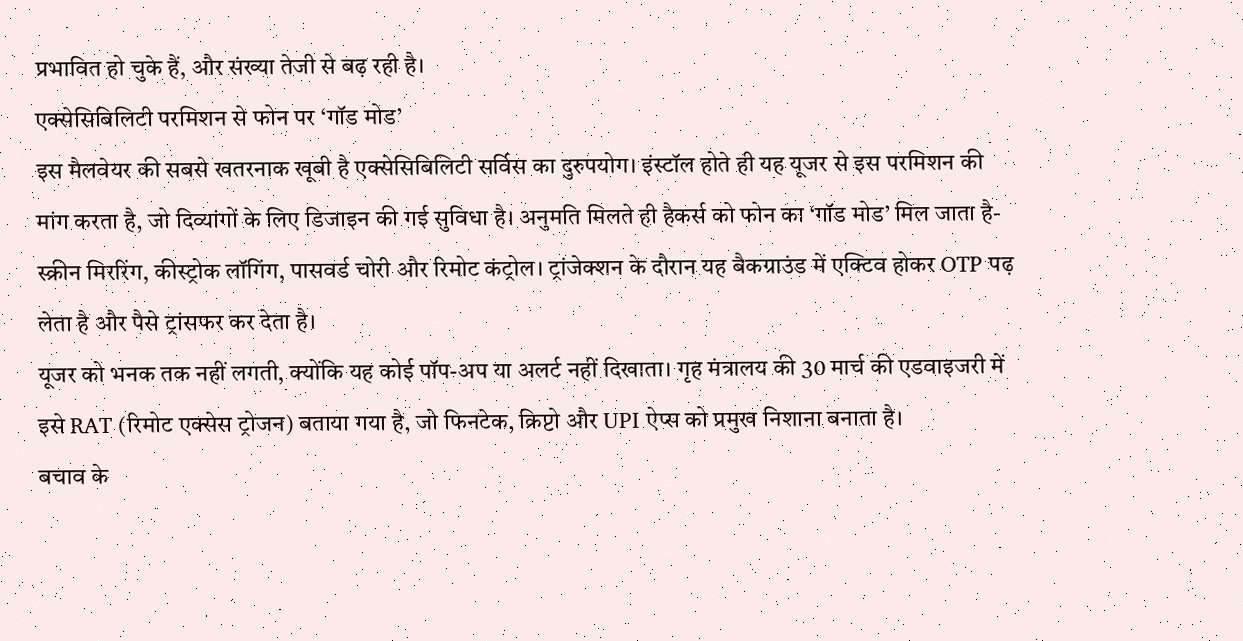प्रभावित हो चुके हैं, और संख्या तेजी से बढ़ रही है।
एक्सेसिबिलिटी परमिशन से फोन पर ‘गॉड मोड’
इस मैलवेयर की सबसे खतरनाक खूबी है एक्सेसिबिलिटी सर्विस का दुरुपयोग। इंस्टॉल होते ही यह यूजर से इस परमिशन की मांग करता है, जो दिव्यांगों के लिए डिजाइन की गई सुविधा है। अनुमति मिलते ही हैकर्स को फोन का ‘गॉड मोड’ मिल जाता है- स्क्रीन मिररिंग, कीस्ट्रोक लॉगिंग, पासवर्ड चोरी और रिमोट कंट्रोल। ट्रांजेक्शन के दौरान यह बैकग्राउंड में एक्टिव होकर OTP पढ़ लेता है और पैसे ट्रांसफर कर देता है।
यूजर को भनक तक नहीं लगती, क्योंकि यह कोई पॉप-अप या अलर्ट नहीं दिखाता। गृह मंत्रालय की 30 मार्च की एडवाइजरी में इसे RAT (रिमोट एक्सेस ट्रोजन) बताया गया है, जो फिनटेक, क्रिप्टो और UPI ऐप्स को प्रमुख निशाना बनाता है।
बचाव के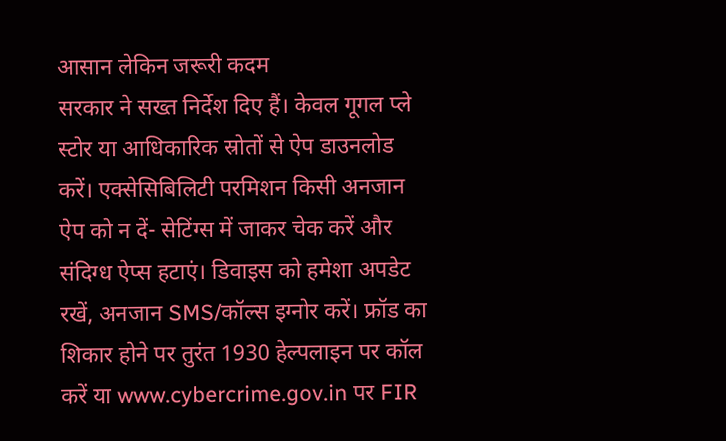आसान लेकिन जरूरी कदम
सरकार ने सख्त निर्देश दिए हैं। केवल गूगल प्ले स्टोर या आधिकारिक स्रोतों से ऐप डाउनलोड करें। एक्सेसिबिलिटी परमिशन किसी अनजान ऐप को न दें- सेटिंग्स में जाकर चेक करें और संदिग्ध ऐप्स हटाएं। डिवाइस को हमेशा अपडेट रखें, अनजान SMS/कॉल्स इग्नोर करें। फ्रॉड का शिकार होने पर तुरंत 1930 हेल्पलाइन पर कॉल करें या www.cybercrime.gov.in पर FIR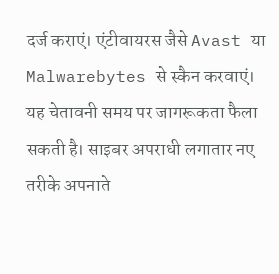दर्ज कराएं। एंटीवायरस जैसे Avast या Malwarebytes से स्कैन करवाएं।
यह चेतावनी समय पर जागरूकता फैला सकती है। साइबर अपराधी लगातार नए तरीके अपनाते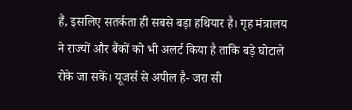हैं, इसलिए सतर्कता ही सबसे बड़ा हथियार है। गृह मंत्रालय ने राज्यों और बैंकों को भी अलर्ट किया है ताकि बड़े घोटाले रोके जा सकें। यूजर्स से अपील है- जरा सी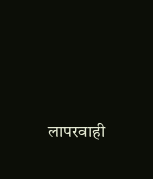लापरवाही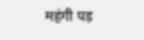महंगी पड़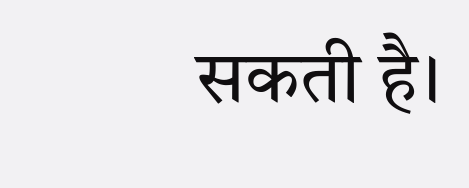सकती है।